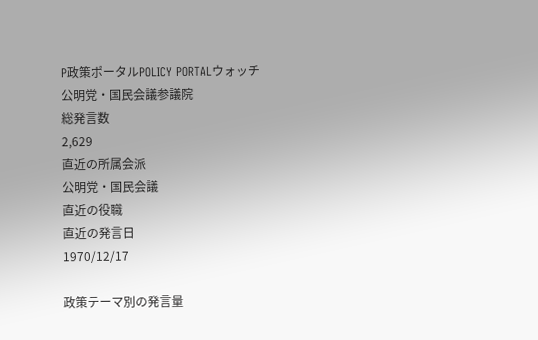P政策ポータルPOLICY PORTALウォッチ
公明党・国民会議参議院
総発言数
2,629
直近の所属会派
公明党・国民会議
直近の役職
直近の発言日
1970/12/17

政策テーマ別の発言量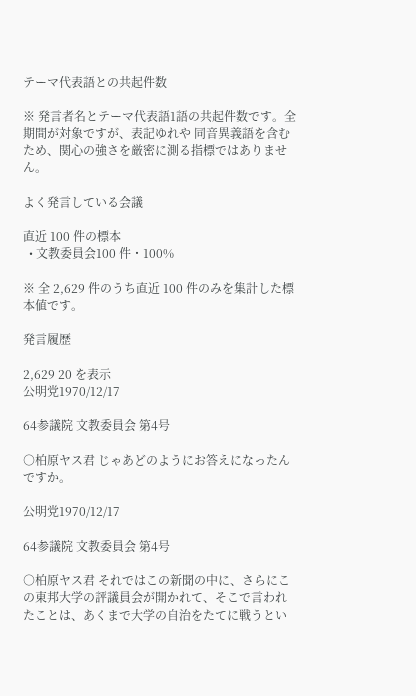テーマ代表語との共起件数

※ 発言者名とテーマ代表語1語の共起件数です。全期間が対象ですが、表記ゆれや 同音異義語を含むため、関心の強さを厳密に測る指標ではありません。

よく発言している会議

直近 100 件の標本
  • 文教委員会100 件・100%

※ 全 2,629 件のうち直近 100 件のみを集計した標本値です。

発言履歴

2,629 20 を表示
公明党1970/12/17

64参議院 文教委員会 第4号

○柏原ヤス君 じゃあどのようにお答えになったんですか。

公明党1970/12/17

64参議院 文教委員会 第4号

○柏原ヤス君 それではこの新聞の中に、さらにこの東邦大学の評議員会が開かれて、そこで言われたことは、あくまで大学の自治をたてに戦うとい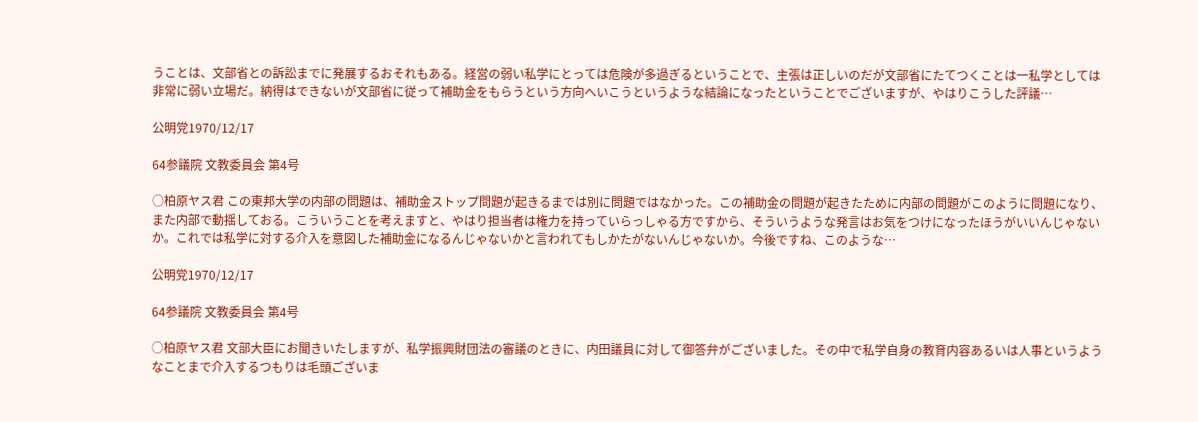うことは、文部省との訴訟までに発展するおそれもある。経営の弱い私学にとっては危険が多過ぎるということで、主張は正しいのだが文部省にたてつくことは一私学としては非常に弱い立場だ。納得はできないが文部省に従って補助金をもらうという方向へいこうというような結論になったということでございますが、やはりこうした評議…

公明党1970/12/17

64参議院 文教委員会 第4号

○柏原ヤス君 この東邦大学の内部の問題は、補助金ストップ問題が起きるまでは別に問題ではなかった。この補助金の問題が起きたために内部の問題がこのように問題になり、また内部で動揺しておる。こういうことを考えますと、やはり担当者は権力を持っていらっしゃる方ですから、そういうような発言はお気をつけになったほうがいいんじゃないか。これでは私学に対する介入を意図した補助金になるんじゃないかと言われてもしかたがないんじゃないか。今後ですね、このような…

公明党1970/12/17

64参議院 文教委員会 第4号

○柏原ヤス君 文部大臣にお聞きいたしますが、私学振興財団法の審議のときに、内田議員に対して御答弁がございました。その中で私学自身の教育内容あるいは人事というようなことまで介入するつもりは毛頭ございま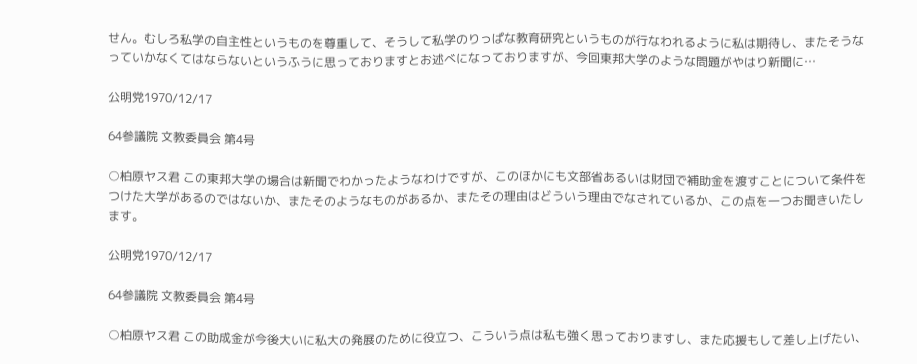せん。むしろ私学の自主性というものを尊重して、そうして私学のりっぱな教育研究というものが行なわれるように私は期待し、またそうなっていかなくてはならないというふうに思っておりますとお述べになっておりますが、今回東邦大学のような問題がやはり新聞に…

公明党1970/12/17

64参議院 文教委員会 第4号

○柏原ヤス君 この東邦大学の場合は新聞でわかったようなわけですが、このほかにも文部省あるいは財団で補助金を渡すことについて条件をつけた大学があるのではないか、またそのようなものがあるか、またその理由はどういう理由でなされているか、この点を一つお聞きいたします。

公明党1970/12/17

64参議院 文教委員会 第4号

○柏原ヤス君 この助成金が今後大いに私大の発展のために役立つ、こういう点は私も強く思っておりますし、また応援もして差し上げたい、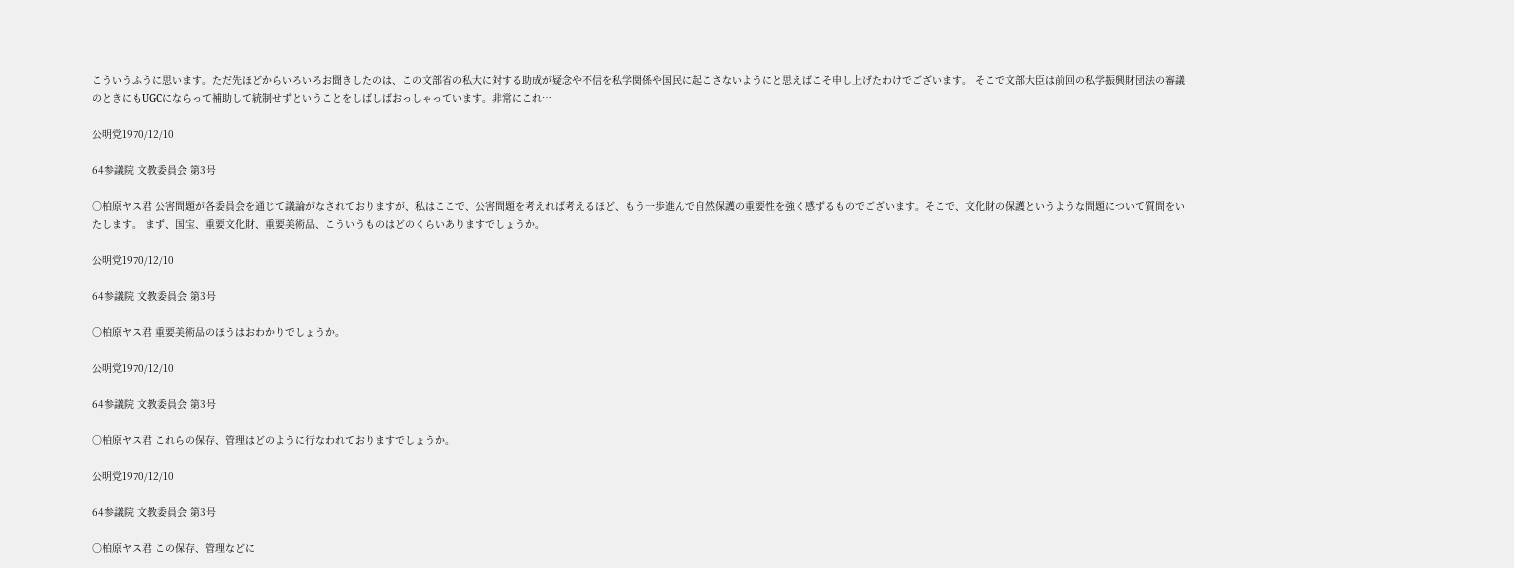こういうふうに思います。ただ先ほどからいろいろお聞きしたのは、この文部省の私大に対する助成が疑念や不信を私学関係や国民に起こさないようにと思えばこそ申し上げたわけでございます。 そこで文部大臣は前回の私学振興財団法の審議のときにもUGCにならって補助して統制せずということをしばしばおっしゃっています。非常にこれ…

公明党1970/12/10

64参議院 文教委員会 第3号

○柏原ヤス君 公害問題が各委員会を通じて議論がなされておりますが、私はここで、公害問題を考えれば考えるほど、もう一歩進んで自然保護の重要性を強く感ずるものでございます。そこで、文化財の保護というような問題について質問をいたします。 まず、国宝、重要文化財、重要美術品、こういうものはどのくらいありますでしょうか。

公明党1970/12/10

64参議院 文教委員会 第3号

○柏原ヤス君 重要美術品のほうはおわかりでしょうか。

公明党1970/12/10

64参議院 文教委員会 第3号

○柏原ヤス君 これらの保存、管理はどのように行なわれておりますでしょうか。

公明党1970/12/10

64参議院 文教委員会 第3号

○柏原ヤス君 この保存、管理などに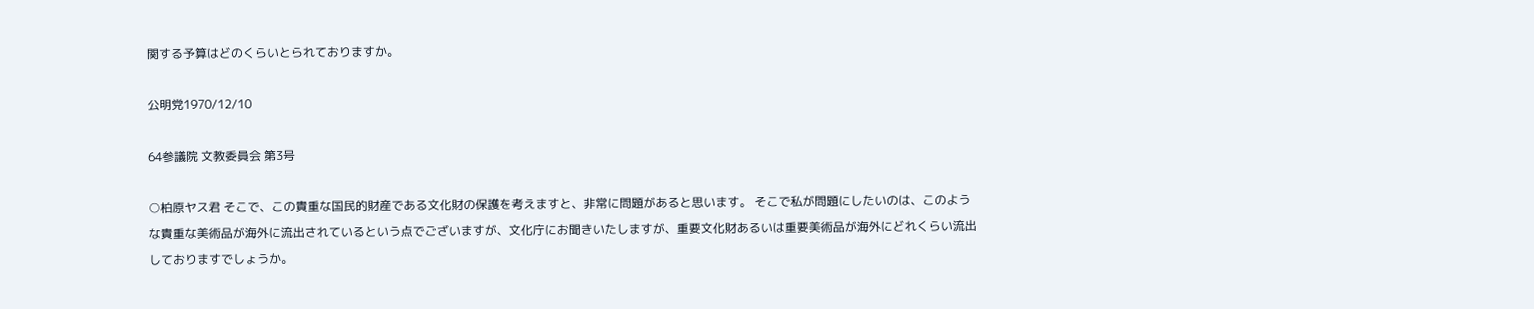関する予算はどのくらいとられておりますか。

公明党1970/12/10

64参議院 文教委員会 第3号

○柏原ヤス君 そこで、この貴重な国民的財産である文化財の保護を考えますと、非常に問題があると思います。 そこで私が問題にしたいのは、このような貴重な美術品が海外に流出されているという点でございますが、文化庁にお聞きいたしますが、重要文化財あるいは重要美術品が海外にどれくらい流出しておりますでしょうか。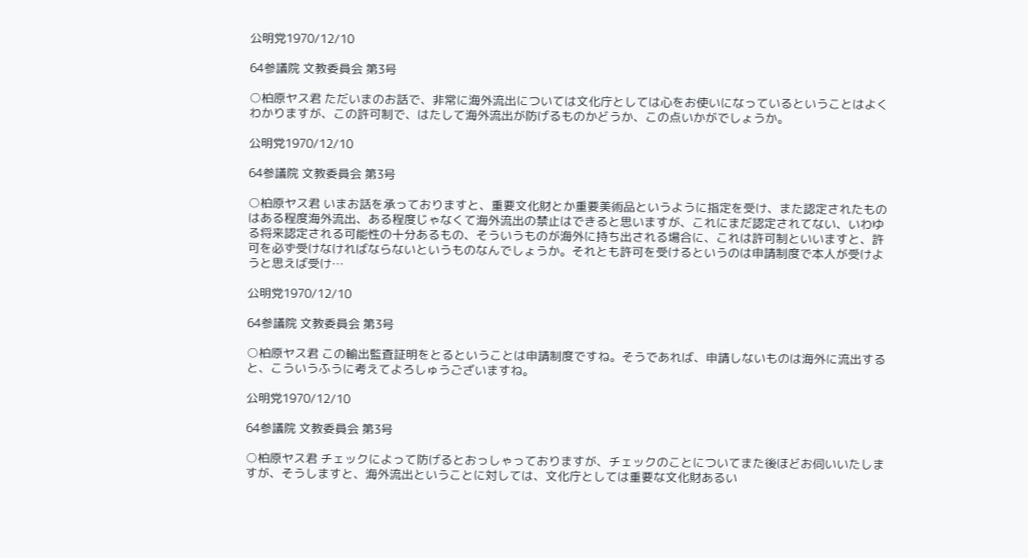公明党1970/12/10

64参議院 文教委員会 第3号

○柏原ヤス君 ただいまのお話で、非常に海外流出については文化庁としては心をお使いになっているということはよくわかりますが、この許可制で、はたして海外流出が防げるものかどうか、この点いかがでしょうか。

公明党1970/12/10

64参議院 文教委員会 第3号

○柏原ヤス君 いまお話を承っておりますと、重要文化財とか重要美術品というように指定を受け、また認定されたものはある程度海外流出、ある程度じゃなくて海外流出の禁止はできると思いますが、これにまだ認定されてない、いわゆる将来認定される可能性の十分あるもの、そういうものが海外に持ち出される場合に、これは許可制といいますと、許可を必ず受けなければならないというものなんでしょうか。それとも許可を受けるというのは申請制度で本人が受けようと思えば受け…

公明党1970/12/10

64参議院 文教委員会 第3号

○柏原ヤス君 この輸出監査証明をとるということは申請制度ですね。そうであれば、申請しないものは海外に流出すると、こういうふうに考えてよろしゅうございますね。

公明党1970/12/10

64参議院 文教委員会 第3号

○柏原ヤス君 チェックによって防げるとおっしゃっておりますが、チェックのことについてまた後ほどお伺いいたしますが、そうしますと、海外流出ということに対しては、文化庁としては重要な文化財あるい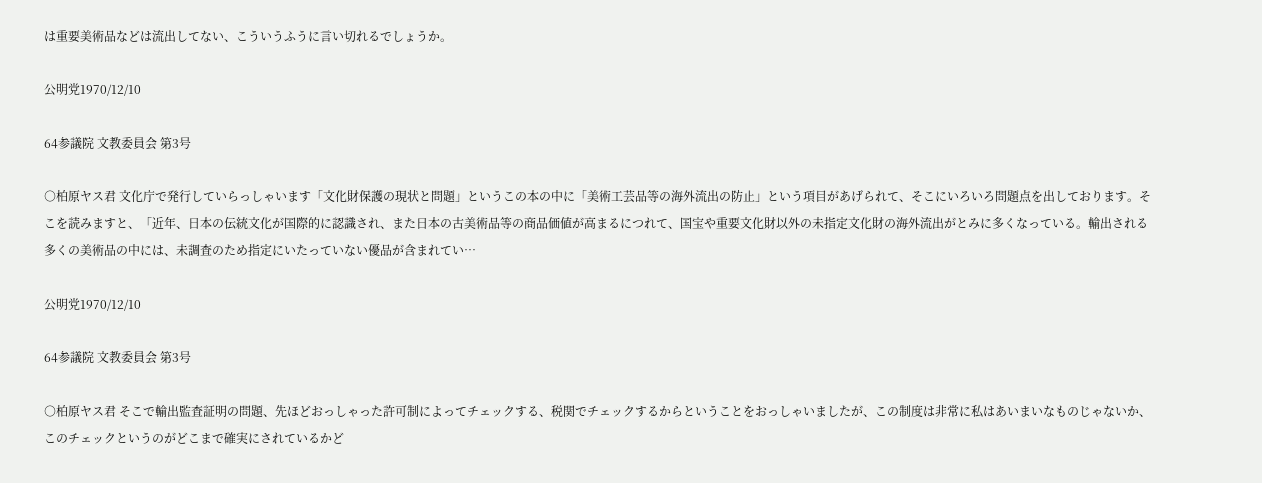は重要美術品などは流出してない、こういうふうに言い切れるでしょうか。

公明党1970/12/10

64参議院 文教委員会 第3号

○柏原ヤス君 文化庁で発行していらっしゃいます「文化財保護の現状と問題」というこの本の中に「美術工芸品等の海外流出の防止」という項目があげられて、そこにいろいろ問題点を出しております。そこを読みますと、「近年、日本の伝統文化が国際的に認識され、また日本の古美術品等の商品価値が高まるにつれて、国宝や重要文化財以外の未指定文化財の海外流出がとみに多くなっている。輸出される多くの美術品の中には、未調査のため指定にいたっていない優品が含まれてい…

公明党1970/12/10

64参議院 文教委員会 第3号

○柏原ヤス君 そこで輸出監査証明の問題、先ほどおっしゃった許可制によってチェックする、税関でチェックするからということをおっしゃいましたが、この制度は非常に私はあいまいなものじゃないか、このチェックというのがどこまで確実にされているかど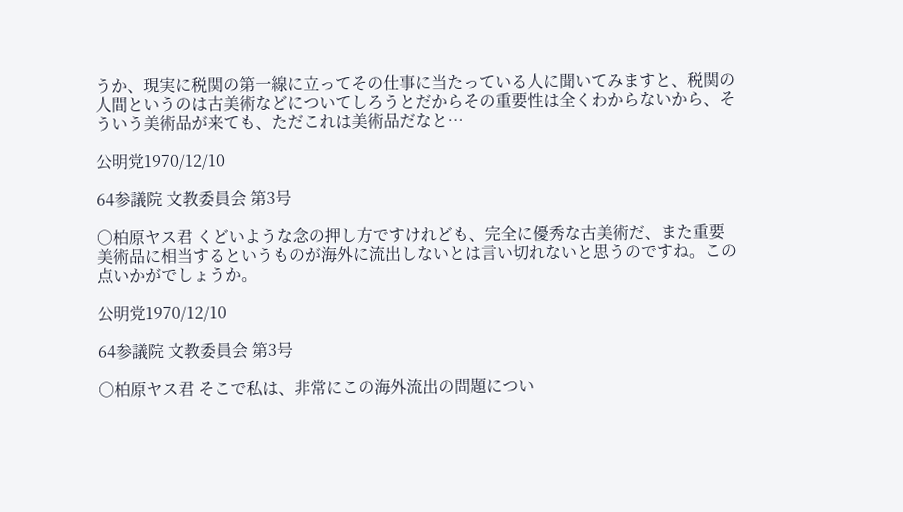うか、現実に税関の第一線に立ってその仕事に当たっている人に聞いてみますと、税関の人間というのは古美術などについてしろうとだからその重要性は全くわからないから、そういう美術品が来ても、ただこれは美術品だなと…

公明党1970/12/10

64参議院 文教委員会 第3号

○柏原ヤス君 くどいような念の押し方ですけれども、完全に優秀な古美術だ、また重要美術品に相当するというものが海外に流出しないとは言い切れないと思うのですね。この点いかがでしょうか。

公明党1970/12/10

64参議院 文教委員会 第3号

○柏原ヤス君 そこで私は、非常にこの海外流出の問題につい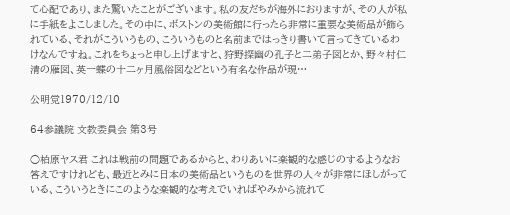て心配であり、また驚いたことがございます。私の友だちが海外におりますが、その人が私に手紙をよこしました。その中に、ボストンの美術館に行ったら非常に重要な美術品が飾られている、それがこういうもの、こういうものと名前まではっきり書いて言ってきているわけなんですね。これをちょっと申し上げますと、狩野探幽の孔子と二弟子図とか、野々村仁清の雁図、英一蝶の十二ヶ月風俗図などという有名な作品が現…

公明党1970/12/10

64参議院 文教委員会 第3号

○柏原ヤス君 これは戦前の問題であるからと、わりあいに楽観的な感じのするようなお答えですけれども、最近とみに日本の美術品というものを世界の人々が非常にほしがっている、こういうときにこのような楽観的な考えでいればやみから流れて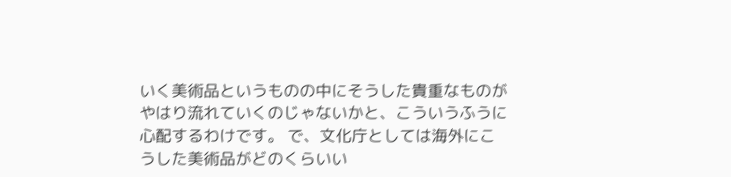いく美術品というものの中にそうした貴重なものがやはり流れていくのじゃないかと、こういうふうに心配するわけです。 で、文化庁としては海外にこうした美術品がどのくらいい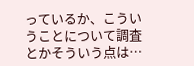っているか、こういうことについて調査とかそういう点は…